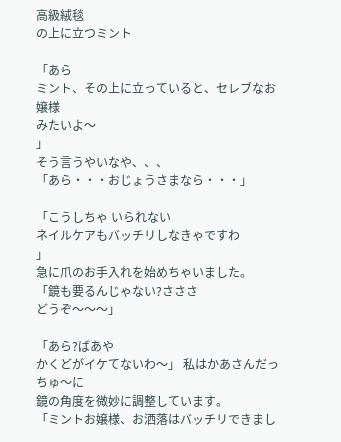高級絨毯
の上に立つミント

「あら
ミント、その上に立っていると、セレブなお嬢様
みたいよ〜
」
そう言うやいなや、、、
「あら・・・おじょうさまなら・・・」

「こうしちゃ いられない
ネイルケアもバッチリしなきゃですわ
」
急に爪のお手入れを始めちゃいました。
「鏡も要るんじゃない?さささ
どうぞ〜〜〜」

「あら?ばあや
かくどがイケてないわ〜」 私はかあさんだっちゅ〜に
鏡の角度を微妙に調整しています。
「ミントお嬢様、お洒落はバッチリできまし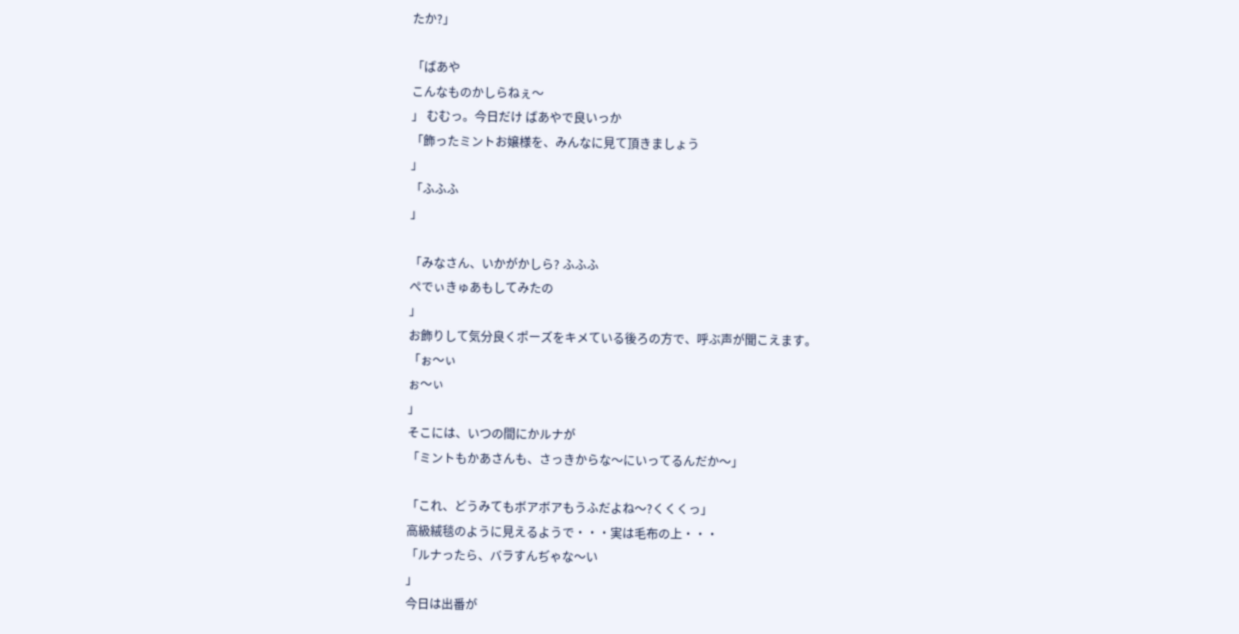たか?」

「ばあや
こんなものかしらねぇ〜
」 むむっ。今日だけ ばあやで良いっか
「飾ったミントお嬢様を、みんなに見て頂きましょう
」
「ふふふ
」

「みなさん、いかがかしら? ふふふ
ぺでぃきゅあもしてみたの
」
お飾りして気分良くポーズをキメている後ろの方で、呼ぶ声が聞こえます。
「ぉ〜ぃ
ぉ〜ぃ
」
そこには、いつの間にかルナが
「ミントもかあさんも、さっきからな〜にいってるんだか〜」

「これ、どうみてもボアボアもうふだよね〜?くくくっ」
高級絨毯のように見えるようで・・・実は毛布の上・・・
「ルナったら、バラすんぢゃな〜い
」
今日は出番が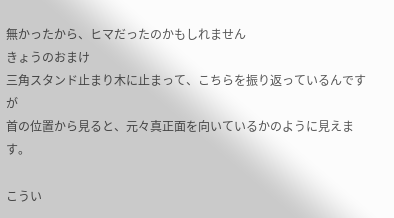無かったから、ヒマだったのかもしれません
きょうのおまけ
三角スタンド止まり木に止まって、こちらを振り返っているんですが
首の位置から見ると、元々真正面を向いているかのように見えます。

こうい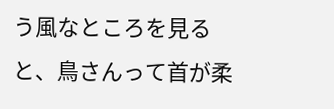う風なところを見ると、鳥さんって首が柔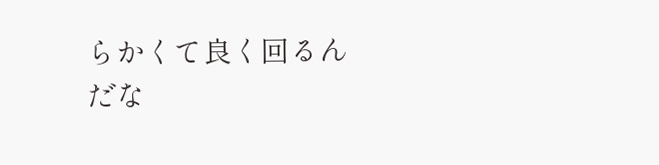らかくて良く回るんだな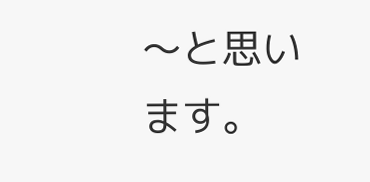〜と思います。